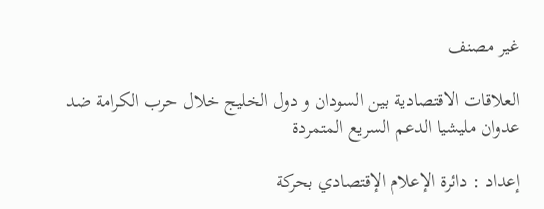غير مصنف

العلاقات الاقتصادية بين السودان و دول الخليج خلال حرب الكرامة ضد عدوان مليشيا الدعم السريع المتمردة

إعداد : دائرة الإعلام الإقتصادي بحركة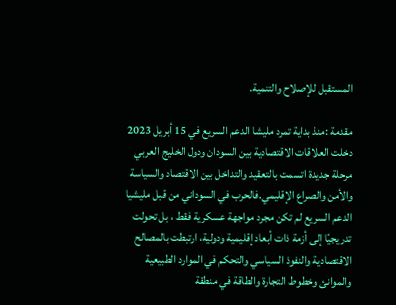المستقبل للإصلاح والتنمية.

مقدمة :منذ بداية تمرد مليشا الدعم السريع في 15 أبريل 2023 دخلت العلاقات الاقتصادية بين السودان ودول الخليج العربي مرحلة جديدة اتسمت بالتعقيد والتداخل بين الاقتصاد والسياسة والأمن والصراع الإقليمي.فالحرب في السوداني من قبل مليشيا الدعم السريع لم تكن مجرد مواجهة عسكرية فقط ، بل تحولت تدريجيًا إلى أزمة ذات أبعاد إقليمية ودولية، ارتبطت بالمصالح الاقتصادية والنفوذ السياسي والتحكم في الموارد الطبيعية والموانئ وخطوط التجارة والطاقة في منطقة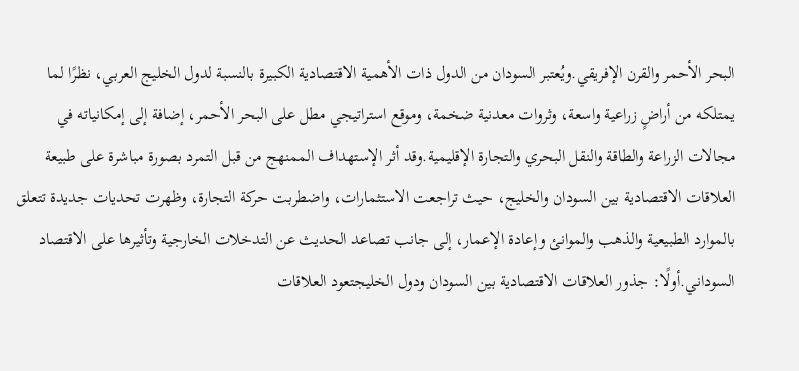البحر الأحمر والقرن الإفريقي.ويُعتبر السودان من الدول ذات الأهمية الاقتصادية الكبيرة بالنسبة لدول الخليج العربي، نظرًا لما يمتلكه من أراضٍ زراعية واسعة، وثروات معدنية ضخمة، وموقع استراتيجي مطل على البحر الأحمر، إضافة إلى إمكانياته في مجالات الزراعة والطاقة والنقل البحري والتجارة الإقليمية.وقد أثر الإستهداف الممنهج من قبل التمرد بصورة مباشرة على طبيعة العلاقات الاقتصادية بين السودان والخليج، حيث تراجعت الاستثمارات، واضطربت حركة التجارة، وظهرت تحديات جديدة تتعلق بالموارد الطبيعية والذهب والموانئ وإعادة الإعمار، إلى جانب تصاعد الحديث عن التدخلات الخارجية وتأثيرها على الاقتصاد السوداني.أولًا: جذور العلاقات الاقتصادية بين السودان ودول الخليجتعود العلاقات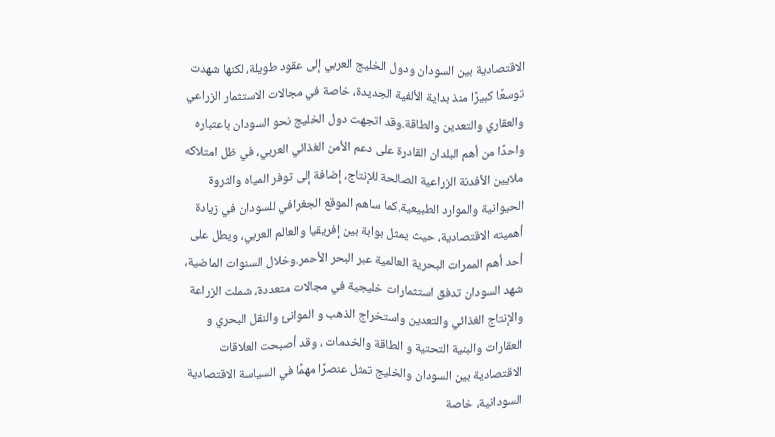الاقتصادية بين السودان ودول الخليج العربي إلى عقود طويلة، لكنها شهدت توسعًا كبيرًا منذ بداية الألفية الجديدة، خاصة في مجالات الاستثمار الزراعي والعقاري والتعدين والطاقة.وقد اتجهت دول الخليج نحو السودان باعتباره واحدًا من أهم البلدان القادرة على دعم الأمن الغذائي العربي، في ظل امتلاكه ملايين الأفدنة الزراعية الصالحة للإنتاج، إضافة إلى توفر المياه والثروة الحيوانية والموارد الطبيعية.كما ساهم الموقع الجغرافي للسودان في زيادة أهميته الاقتصادية، حيث يمثل بوابة بين إفريقيا والعالم العربي، ويطل على أحد أهم الممرات البحرية العالمية عبر البحر الأحمر.وخلال السنوات الماضية، شهد السودان تدفق استثمارات خليجية في مجالات متعددة، شملت الزراعة والإنتاج الغذائي والتعدين واستخراج الذهب و الموانئ والنقل البحري و العقارات والبنية التحتية و الطاقة والخدمات ، وقد أصبحت العلاقات الاقتصادية بين السودان والخليج تمثل عنصرًا مهمًا في السياسة الاقتصادية السودانية، خاصة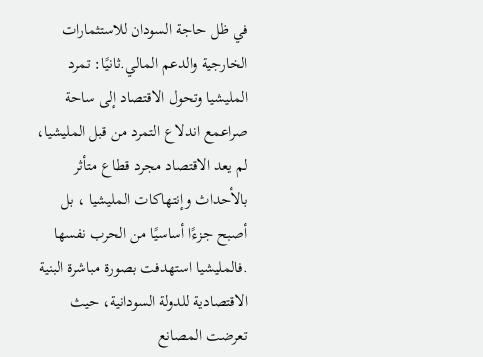في ظل حاجة السودان للاستثمارات الخارجية والدعم المالي.ثانيًا: تمرد المليشيا وتحول الاقتصاد إلى ساحة صراعمع اندلاع التمرد من قبل المليشيا، لم يعد الاقتصاد مجرد قطاع متأثر بالأحداث وإنتهاكات المليشيا ، بل أصبح جزءًا أساسيًا من الحرب نفسها .فالمليشيا استهدفت بصورة مباشرة البنية الاقتصادية للدولة السودانية، حيث تعرضت المصانع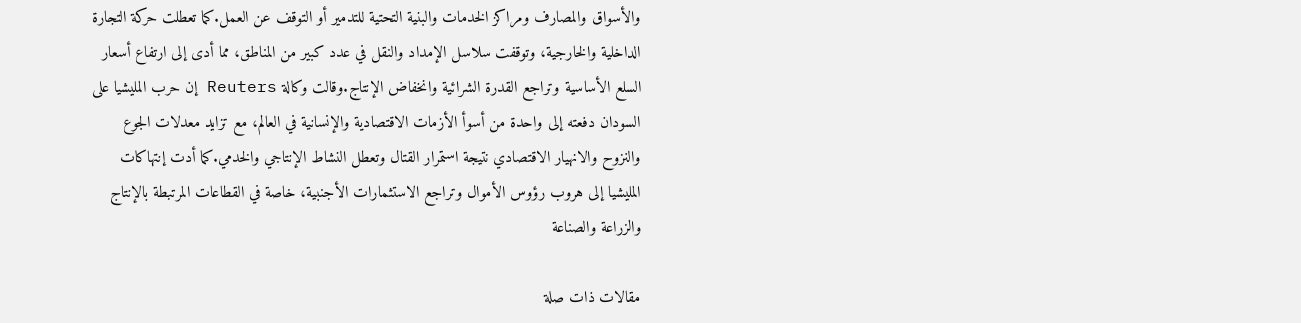والأسواق والمصارف ومراكز الخدمات والبنية التحتية للتدمير أو التوقف عن العمل.كما تعطلت حركة التجارة الداخلية والخارجية، وتوقفت سلاسل الإمداد والنقل في عدد كبير من المناطق، مما أدى إلى ارتفاع أسعار السلع الأساسية وتراجع القدرة الشرائية وانخفاض الإنتاج.وقالت وكالة Reuters إن حرب المليشيا على السودان دفعته إلى واحدة من أسوأ الأزمات الاقتصادية والإنسانية في العالم، مع تزايد معدلات الجوع والنزوح والانهيار الاقتصادي نتيجة استمرار القتال وتعطل النشاط الإنتاجي والخدمي.كما أدت إنتهاكات المليشيا إلى هروب رؤوس الأموال وتراجع الاستثمارات الأجنبية، خاصة في القطاعات المرتبطة بالإنتاج والزراعة والصناعة

مقالات ذات صلة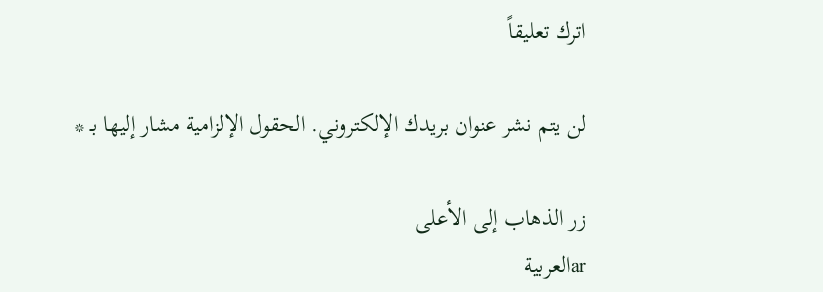اترك تعليقاً

لن يتم نشر عنوان بريدك الإلكتروني. الحقول الإلزامية مشار إليها بـ *

زر الذهاب إلى الأعلى
arالعربية